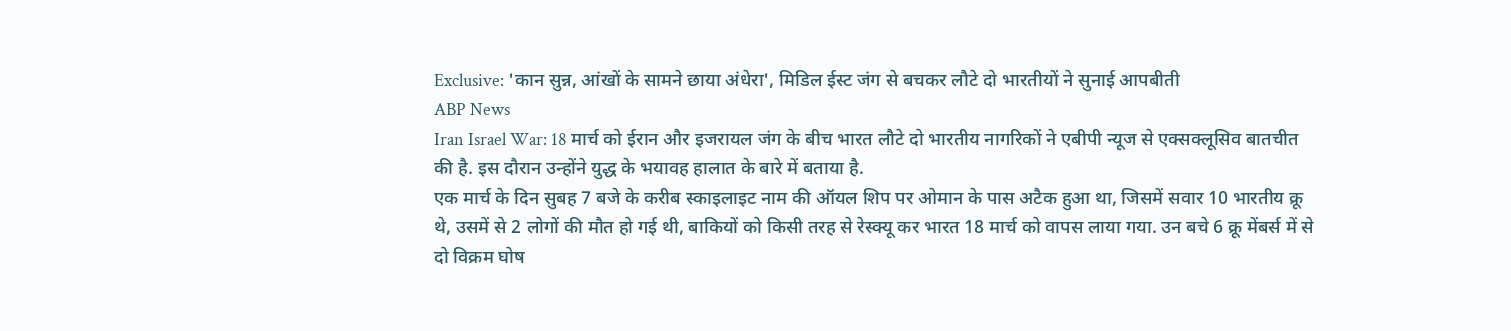Exclusive: 'कान सुन्न, आंखों के सामने छाया अंधेरा', मिडिल ईस्ट जंग से बचकर लौटे दो भारतीयों ने सुनाई आपबीती
ABP News
Iran Israel War: 18 मार्च को ईरान और इजरायल जंग के बीच भारत लौटे दो भारतीय नागरिकों ने एबीपी न्यूज से एक्सक्लूसिव बातचीत की है. इस दौरान उन्होंने युद्ध के भयावह हालात के बारे में बताया है.
एक मार्च के दिन सुबह 7 बजे के करीब स्काइलाइट नाम की ऑयल शिप पर ओमान के पास अटैक हुआ था, जिसमें सवार 10 भारतीय क्रू थे, उसमें से 2 लोगों की मौत हो गई थी, बाकियों को किसी तरह से रेस्क्यू कर भारत 18 मार्च को वापस लाया गया. उन बचे 6 क्रू मेंबर्स में से दो विक्रम घोष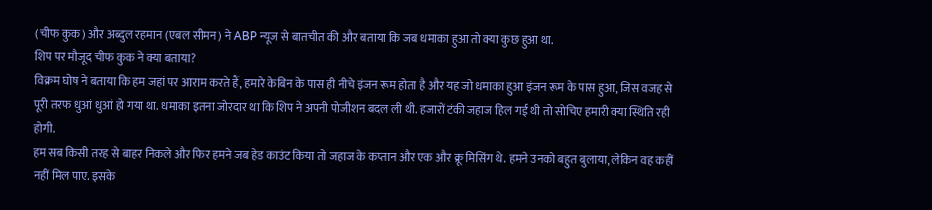(चीफ कुक) और अब्दुल रहमान (एबल सीमन) ने ABP न्यूज से बातचीत की और बताया कि जब धमाका हुआ तो क्या कुछ हुआ था.
शिप पर मौजूद चीफ कुक ने क्या बताया?
विक्रम घोष ने बताया कि हम जहां पर आराम करते हैं, हमारे केबिन के पास ही नीचे इंजन रूम होता है और यह जो धमाका हुआ इंजन रूम के पास हुआ, जिस वजह से पूरी तरफ धुआं धुआं हो गया था. धमाका इतना जोरदार था कि शिप ने अपनी पोजीशन बदल ली थी. हजारों टंकी जहाज हिल गई थी तो सोचिए हमारी क्या स्थिति रही होगी.
हम सब किसी तरह से बाहर निकले और फिर हमने जब हेड काउंट किया तो जहाज के कप्तान और एक और क्रू मिसिंग थे. हमने उनको बहुत बुलाया, लेकिन वह कहीं नहीं मिल पाए. इसके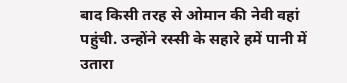बाद किसी तरह से ओमान की नेवी वहां पहुंची. उन्होंने रस्सी के सहारे हमें पानी में उतारा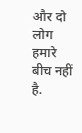और दो लोग हमारे बीच नहीं है.